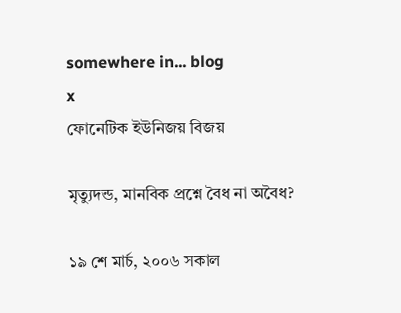somewhere in... blog
x
ফোনেটিক ইউনিজয় বিজয়

মৃত্যুদন্ড, মানবিক প্রশ্নে বৈধ না অবৈধ?

১৯ শে মার্চ, ২০০৬ সকাল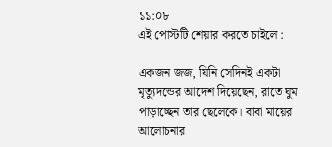১১:০৮
এই পোস্টটি শেয়ার করতে চাইলে :

একজন জজ, যিনি সেদিনই একটা মৃত্যুদন্ডের আদেশ দিয়েছেন, রাতে ঘুম পাড়াচ্ছেন তার ছেলেকে। বাবা মায়ের আলোচনার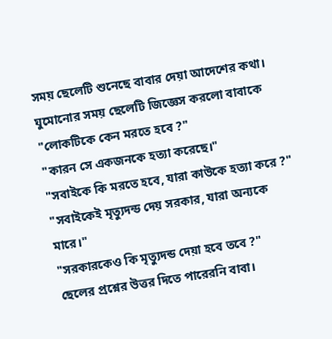সময় ছেলেটি শুনেছে বাবার দেয়া আদেশের কথা। ঘুমোনোর সময় ছেলেটি জিজ্ঞেস করলো বাবাকে
"লোকটিকে কেন মরতে হবে ?"
"কারন সে একজনকে হত্যা করেছে।"
"সবাইকে কি মরতে হবে, যারা কাউকে হত্যা করে ?"
"সবাইকেই মৃত্যুদন্ড দেয় সরকার, যারা অন্যকে মারে।"
"সরকারকেও কি মৃত্যুদন্ড দেয়া হবে তবে ?"
ছেলের প্রশ্নের উত্তর দিতে পারেরনি বাবা।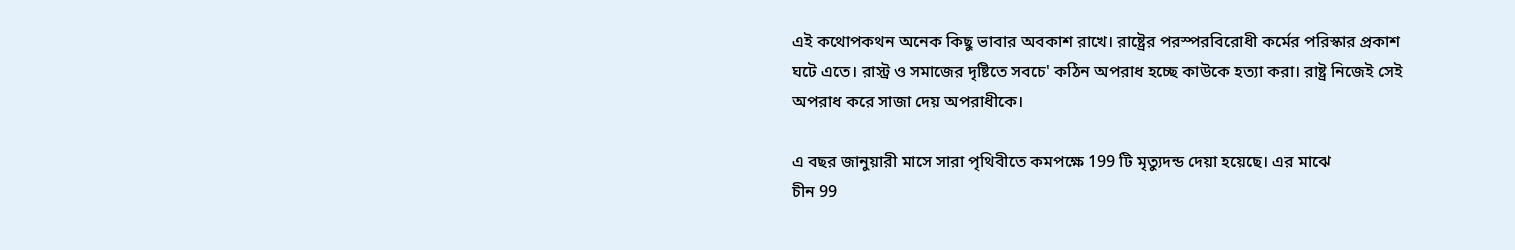এই কথোপকথন অনেক কিছু ভাবার অবকাশ রাখে। রাষ্ট্রের পরস্পরবিরোধী কর্মের পরিস্কার প্রকাশ ঘটে এতে। রাস্ট্র ও সমাজের দৃষ্টিতে সবচে' কঠিন অপরাধ হচ্ছে কাউকে হত্যা করা। রাষ্ট্র নিজেই সেই অপরাধ করে সাজা দেয় অপরাধীকে।

এ বছর জানুয়ারী মাসে সারা পৃথিবীতে কমপক্ষে 199 টি মৃত্যুদন্ড দেয়া হয়েছে। এর মাঝে
চীন 99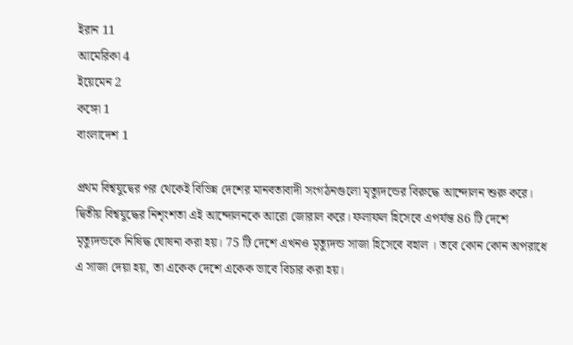ইরান 11
আমেরিকা 4
ইয়েমেন 2
কঙ্গো 1
বাংলাদেশ 1

প্রথম বিশ্বযুদ্বের পর থেকেই বিভিন্ন দেশের মানবতাবাদী সংগঠনগুলো মৃত্যুদন্ডের বিরুদ্ধে আন্দোলন শুরু করে। দ্বিতীয় বিশ্বযুদ্ধের নিশৃংশতা এই আন্দোলনকে আরো জোরাল করে। ফলাফল হিসেবে এপর্যন্ত 86 টি দেশে মৃত্যুদন্ডকে নিষিদ্ধ ঘোষনা করা হয়। 75 টি দেশে এখনও মৃত্যুদন্ড সাজা হিসেবে বহাল । তবে কোন কোন অপরাধে এ সাজা দেয়া হয়, তা একেক দেশে একেক ভাবে বিচার করা হয়।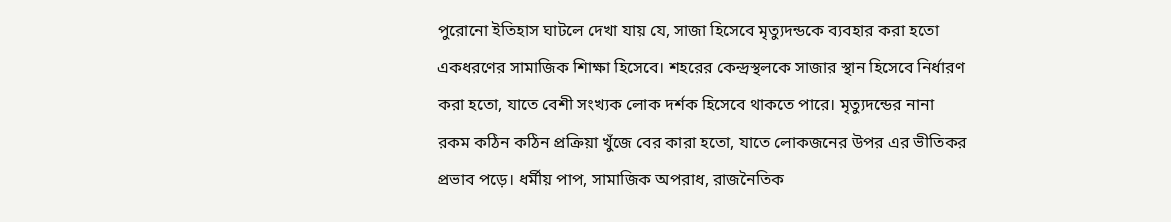পুরোনো ইতিহাস ঘাটলে দেখা যায় যে, সাজা হিসেবে মৃত্যুদন্ডকে ব্যবহার করা হতো একধরণের সামাজিক শিাক্ষা হিসেবে। শহরের কেন্দ্রস্থলকে সাজার স্থান হিসেবে নির্ধারণ করা হতো, যাতে বেশী সংখ্যক লোক দর্শক হিসেবে থাকতে পারে। মৃত্যুদন্ডের নানা রকম কঠিন কঠিন প্রক্রিয়া খুঁজে বের কারা হতো, যাতে লোকজনের উপর এর ভীতিকর প্রভাব পড়ে। ধর্মীয় পাপ, সামাজিক অপরাধ, রাজনৈতিক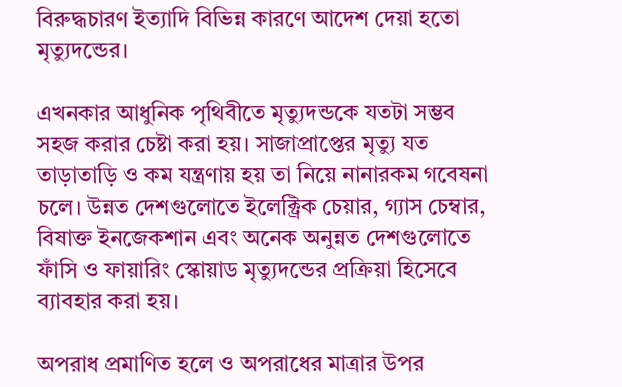বিরুদ্ধচারণ ইত্যাদি বিভিন্ন কারণে আদেশ দেয়া হতো মৃত্যুদন্ডের।

এখনকার আধুনিক পৃথিবীতে মৃত্যুদন্ডকে যতটা সম্ভব সহজ করার চেষ্টা করা হয়। সাজাপ্রাপ্তের মৃত্যু যত তাড়াতাড়ি ও কম যন্ত্রণায় হয় তা নিয়ে নানারকম গবেষনা চলে। উন্নত দেশগুলোতে ইলেক্ট্রিক চেয়ার, গ্যাস চেম্বার, বিষাক্ত ইনজেকশান এবং অনেক অনুন্নত দেশগুলোতে ফাঁসি ও ফায়ারিং স্কোয়াড মৃত্যুদন্ডের প্রক্রিয়া হিসেবে ব্যাবহার করা হয়।

অপরাধ প্রমাণিত হলে ও অপরাধের মাত্রার উপর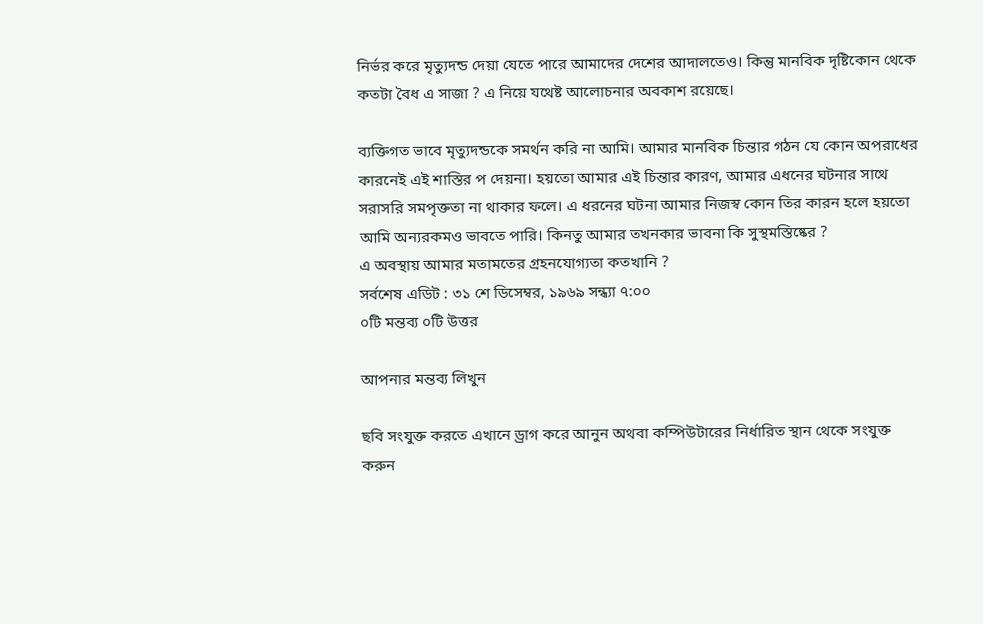নির্ভর করে মৃত্যুদন্ড দেয়া যেতে পারে আমাদের দেশের আদালতেও। কিন্তু মানবিক দৃষ্টিকোন থেকে কতটা বৈধ এ সাজা ? এ নিয়ে যথেষ্ট আলোচনার অবকাশ রয়েছে।

ব্যক্তিগত ভাবে মৃত্যুদন্ডকে সমর্থন করি না আমি। আমার মানবিক চিন্তার গঠন যে কোন অপরাধের কারনেই এই শাস্তির প দেয়না। হয়তো আমার এই চিন্তার কারণ, আমার এধনের ঘটনার সাথে সরাসরি সমপৃক্ততা না থাকার ফলে। এ ধরনের ঘটনা আমার নিজস্ব কোন তির কারন হলে হয়তো আমি অন্যরকমও ভাবতে পারি। কিনতু আমার তখনকার ভাবনা কি সুস্থমস্তিষ্কের ?
এ অবস্থায় আমার মতামতের গ্রহনযোগ্যতা কতখানি ?
সর্বশেষ এডিট : ৩১ শে ডিসেম্বর, ১৯৬৯ সন্ধ্যা ৭:০০
০টি মন্তব্য ০টি উত্তর

আপনার মন্তব্য লিখুন

ছবি সংযুক্ত করতে এখানে ড্রাগ করে আনুন অথবা কম্পিউটারের নির্ধারিত স্থান থেকে সংযুক্ত করুন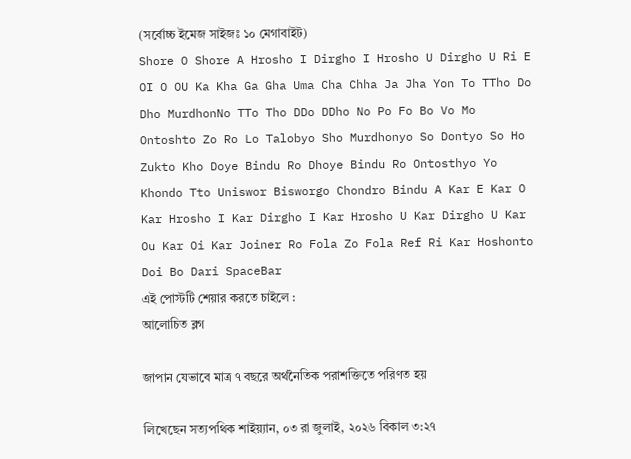(সর্বোচ্চ ইমেজ সাইজঃ ১০ মেগাবাইট)
Shore O Shore A Hrosho I Dirgho I Hrosho U Dirgho U Ri E OI O OU Ka Kha Ga Gha Uma Cha Chha Ja Jha Yon To TTho Do Dho MurdhonNo TTo Tho DDo DDho No Po Fo Bo Vo Mo Ontoshto Zo Ro Lo Talobyo Sho Murdhonyo So Dontyo So Ho Zukto Kho Doye Bindu Ro Dhoye Bindu Ro Ontosthyo Yo Khondo Tto Uniswor Bisworgo Chondro Bindu A Kar E Kar O Kar Hrosho I Kar Dirgho I Kar Hrosho U Kar Dirgho U Kar Ou Kar Oi Kar Joiner Ro Fola Zo Fola Ref Ri Kar Hoshonto Doi Bo Dari SpaceBar
এই পোস্টটি শেয়ার করতে চাইলে :
আলোচিত ব্লগ

জাপান যেভাবে মাত্র ৭ বছরে অর্থনৈতিক পরাশক্তিতে পরিণত হয়

লিখেছেন সত্যপথিক শাইয়্যান, ০৩ রা জুলাই, ২০২৬ বিকাল ৩:২৭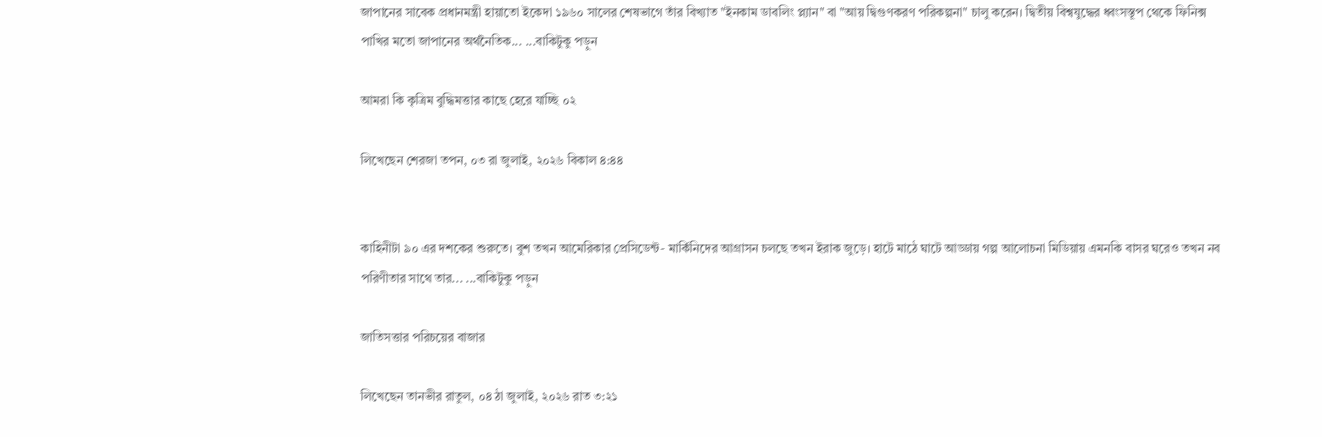জাপানের সাবেক প্রধানমন্ত্রী হায়াতো ইকেদা ১৯৬০ সালের শেষভাগে তাঁর বিখ্যাত "ইনকাম ডাবলিং প্ল্যান" বা "আয় দ্বিগুণকরণ পরিকল্পনা" চালু করেন। দ্বিতীয় বিশ্বযুদ্ধের ধ্বংসস্তূপ থেকে ফিনিক্স পাখির মতো জাপানের অর্থনৈতিক... ...বাকিটুকু পড়ুন

আমরা কি কৃত্রিম বুদ্ধিমত্তার কাছে হেরে যাচ্ছি ০২

লিখেছেন শেরজা তপন, ০৩ রা জুলাই, ২০২৬ বিকাল ৪:৪৪


কাহিনীটা ৯০ এর দশকের শুরুতে। বুশ তখন আমেরিকার প্রেসিডেন্ট- মার্কিনিদের আগ্রাসন চলছে তখন ইরাক জুড়ে। হাটে মাঠে ঘাটে আড্ডায় গল্প আলোচনা মিডিয়ায় এমনকি বাসর ঘরেও তখন নব পরিণীতার সাথে তার... ...বাকিটুকু পড়ুন

জাতিসত্তার পরিচয়ের বাজার

লিখেছেন তানভীর রাতুল, ০৪ ঠা জুলাই, ২০২৬ রাত ৩:২১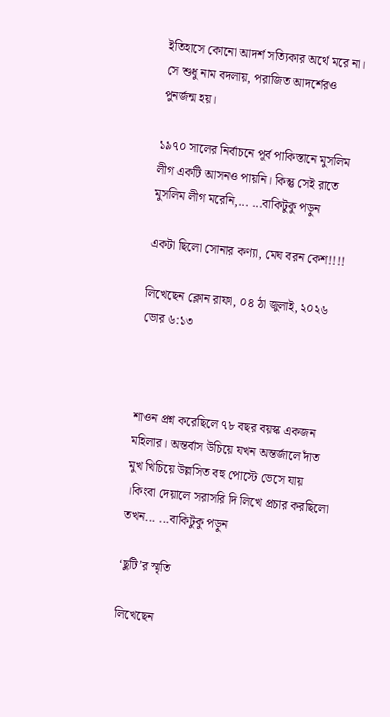ইতিহাসে কোনো আদর্শ সত্যিকার অর্থে মরে না। সে শুধু নাম বদলায়, পরাজিত আদর্শেরও পুনর্জন্ম হয়।

১৯৭০ সালের নির্বাচনে পূর্ব পাকিস্তানে মুসলিম লীগ একটি আসনও পায়নি। কিন্তু সেই রাতে মুসলিম লীগ মরেনি,... ...বাকিটুকু পড়ুন

একটা ছিলো সোনার কণ‍্যা, মেঘ বরন কেশ!!!!

লিখেছেন ক্লোন রাফা, ০৪ ঠা জুলাই, ২০২৬ ভোর ৬:১৩



শাওন প্রশ্ন করেছিলে ৭৮ বছর বয়স্ক একজন মহিলার। অন্তর্বাস উচিয়ে যখন অন্তর্জালে দাঁত মুখ খিচিয়ে উল্লসিত বহু পোস্টে ভেসে যায় ।কিংবা দেয়ালে সরাসরি দি লিখে প্রচার করছিলো তখন... ...বাকিটুকু পড়ুন

‘ছুটি’র স্মৃতি

লিখেছেন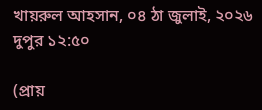খায়রুল আহসান, ০৪ ঠা জুলাই, ২০২৬ দুপুর ১২:৫০

(প্রায়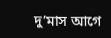দু’মাস আগে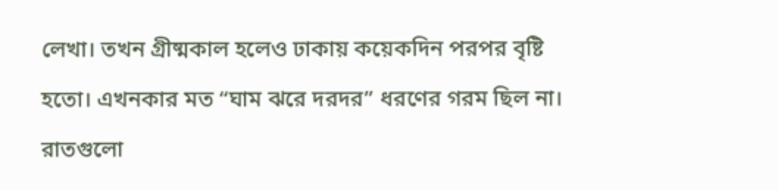লেখা। তখন গ্রীষ্মকাল হলেও ঢাকায় কয়েকদিন পরপর বৃষ্টি হতো। এখনকার মত “ঘাম ঝরে দরদর” ধরণের গরম ছিল না। রাতগুলো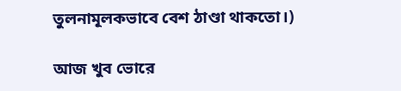তুলনামূলকভাবে বেশ ঠাণ্ডা থাকতো।)

আজ খুব ভোরে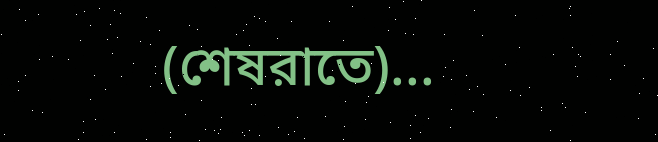(শেষরাতে)...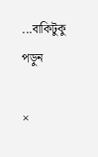...বাকিটুকু পড়ুন

×